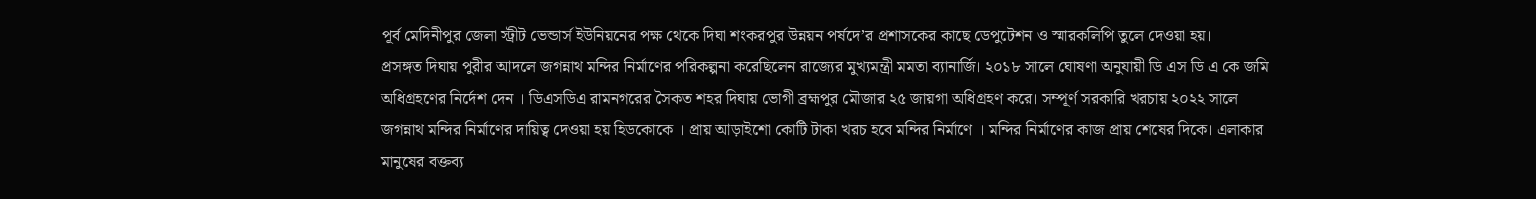পূর্ব মেদিনীপুর জেলা স্ট্রীট ভেন্ডার্স ইউনিয়নের পক্ষ থেকে দিঘা শংকরপুর উন্নয়ন পর্ষদে’র প্রশাসকের কাছে ডেপুটেশন ও স্মারকলিপি তুলে দেওয়া হয়।
প্রসঙ্গত দিঘায় পুরীর আদলে জগন্নাথ মন্দির নির্মাণের পরিকল্পনা করেছিলেন রাজ্যের মুখ্যমন্ত্রী মমতা ব্যানার্জি। ২০১৮ সালে ঘোষণা অনুযায়ী ডি এস ডি এ কে জমি অধিগ্রহণের নির্দেশ দেন । ডিএসডিএ রামনগরের সৈকত শহর দিঘায় ভোগী ব্রহ্মপুর মৌজার ২৫ জায়গা অধিগ্রহণ করে। সম্পূর্ণ সরকারি খরচায় ২০২২ সালে জগন্নাথ মন্দির নির্মাণের দায়িত্ব দেওয়া হয় হিডকোকে । প্রায় আড়াইশো কোটি টাকা খরচ হবে মন্দির নির্মাণে । মন্দির নির্মাণের কাজ প্রায় শেষের দিকে। এলাকার মানুষের বক্তব্য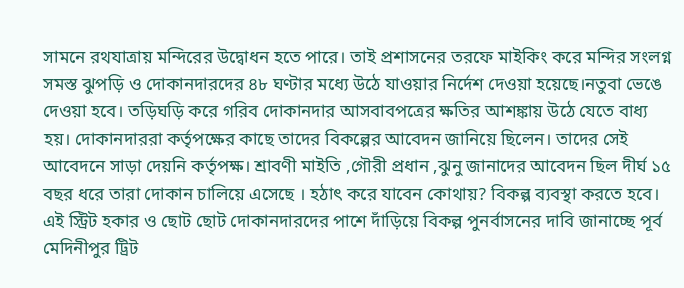সামনে রথযাত্রায় মন্দিরের উদ্বোধন হতে পারে। তাই প্রশাসনের তরফে মাইকিং করে মন্দির সংলগ্ন সমস্ত ঝুপড়ি ও দোকানদারদের ৪৮ ঘণ্টার মধ্যে উঠে যাওয়ার নির্দেশ দেওয়া হয়েছে।নতুবা ভেঙে দেওয়া হবে। তড়িঘড়ি করে গরিব দোকানদার আসবাবপত্রের ক্ষতির আশঙ্কায় উঠে যেতে বাধ্য হয়। দোকানদাররা কর্তৃপক্ষের কাছে তাদের বিকল্পের আবেদন জানিয়ে ছিলেন। তাদের সেই আবেদনে সাড়া দেয়নি কর্তৃপক্ষ। শ্রাবণী মাইতি ,গৌরী প্রধান ,ঝুনু জানাদের আবেদন ছিল দীর্ঘ ১৫ বছর ধরে তারা দোকান চালিয়ে এসেছে । হঠাৎ করে যাবেন কোথায়? বিকল্প ব্যবস্থা করতে হবে।
এই স্ট্রিট হকার ও ছোট ছোট দোকানদারদের পাশে দাঁড়িয়ে বিকল্প পুনর্বাসনের দাবি জানাচ্ছে পূর্ব মেদিনীপুর ট্রিট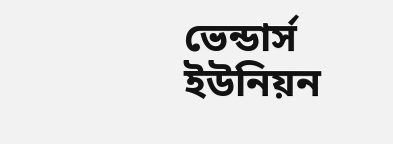ভেন্ডার্স ইউনিয়ন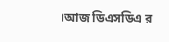।আজ ডিএসডিএ র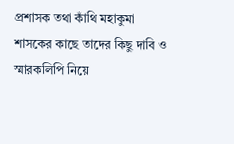প্রশাসক তথা কাঁথি মহাকুমা শাসকের কাছে তাদের কিছু দাবি ও স্মারকলিপি নিয়ে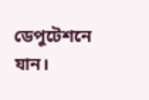ডেপুটেশনে যান।